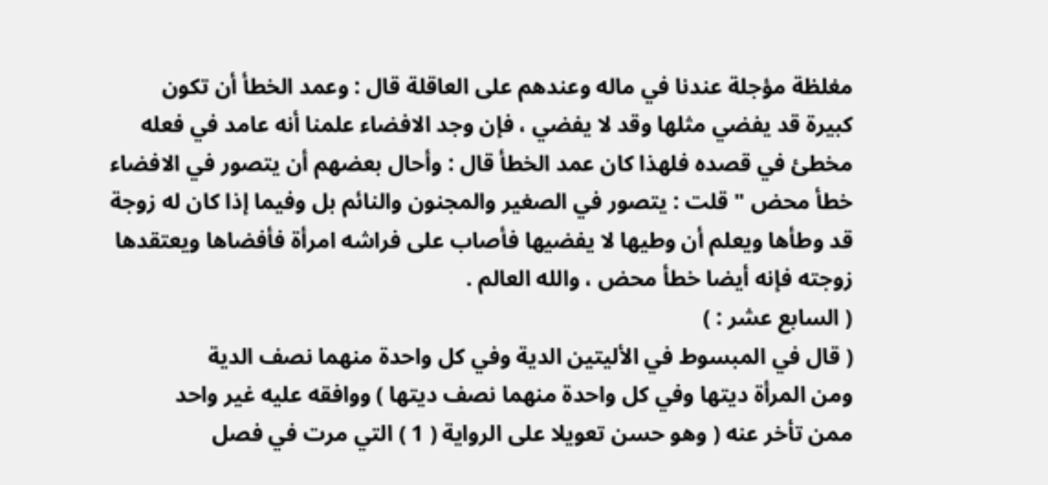مغلظة مؤجلة عندنا في ماله وعندهم على العاقلة قال : وعمد الخطأ أن تكون
كبيرة قد يفضي مثلها وقد لا يفضي ، فإن وجد الافضاء علمنا أنه عامد في فعله
مخطئ في قصده فلهذا كان عمد الخطأ قال : وأحال بعضهم أن يتصور في الافضاء
خطأ محض " قلت : يتصور في الصغير والمجنون والنائم بل وفيما إذا كان له زوجة
قد وطأها ويعلم أن وطيها لا يفضيها فأصاب على فراشه امرأة فأفضاها ويعتقدها
زوجته فإنه أيضا خطأ محض ، والله العالم .
( السابع عشر : )
( قال في المبسوط في الأليتين الدية وفي كل واحدة منهما نصف الدية
ومن المرأة ديتها وفي كل واحدة منهما نصف ديتها ) ووافقه عليه غير واحد
ممن تأخر عنه ( وهو حسن تعويلا على الرواية ( 1 ) التي مرت في فصل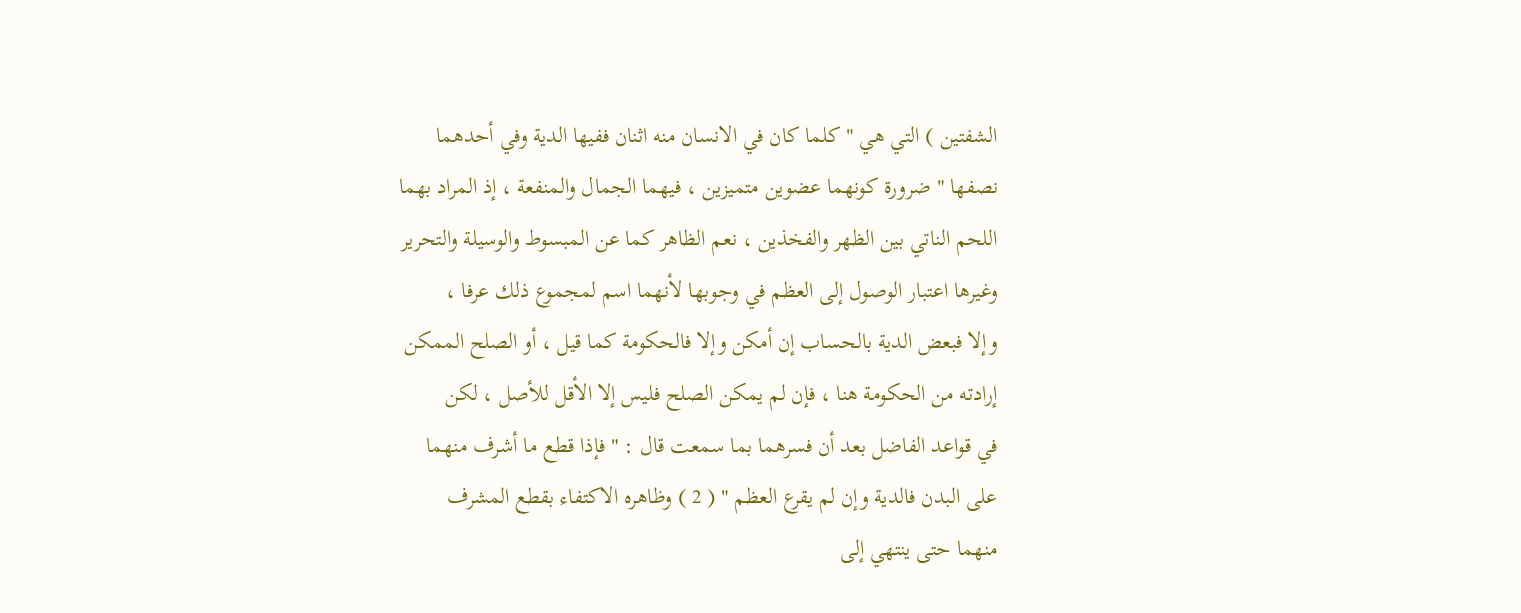الشفتين ) التي هي " كلما كان في الانسان منه اثنان ففيها الدية وفي أحدهما
نصفها " ضرورة كونهما عضوين متميزين ، فيهما الجمال والمنفعة ، إذ المراد بهما
اللحم الناتي بين الظهر والفخذين ، نعم الظاهر كما عن المبسوط والوسيلة والتحرير
وغيرها اعتبار الوصول إلى العظم في وجوبها لأنهما اسم لمجموع ذلك عرفا ،
وإلا فبعض الدية بالحساب إن أمكن وإلا فالحكومة كما قيل ، أو الصلح الممكن
إرادته من الحكومة هنا ، فإن لم يمكن الصلح فليس إلا الأقل للأصل ، لكن
في قواعد الفاضل بعد أن فسرهما بما سمعت قال : " فإذا قطع ما أشرف منهما
على البدن فالدية وإن لم يقرع العظم " ( 2 ) وظاهره الاكتفاء بقطع المشرف
منهما حتى ينتهي إلى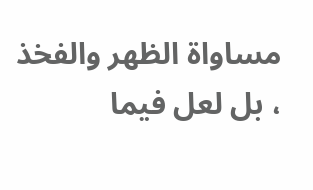مساواة الظهر والفخذ ، بل لعل فيما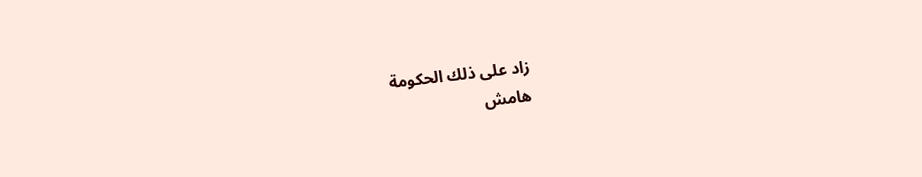زاد على ذلك الحكومة
هامش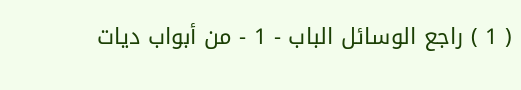( 1 ) راجع الوسائل الباب - 1 - من أبواب ديات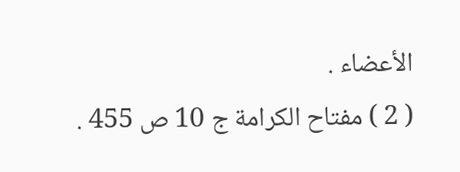الأعضاء .
( 2 ) مفتاح الكرامة ج 10 ص 455 .